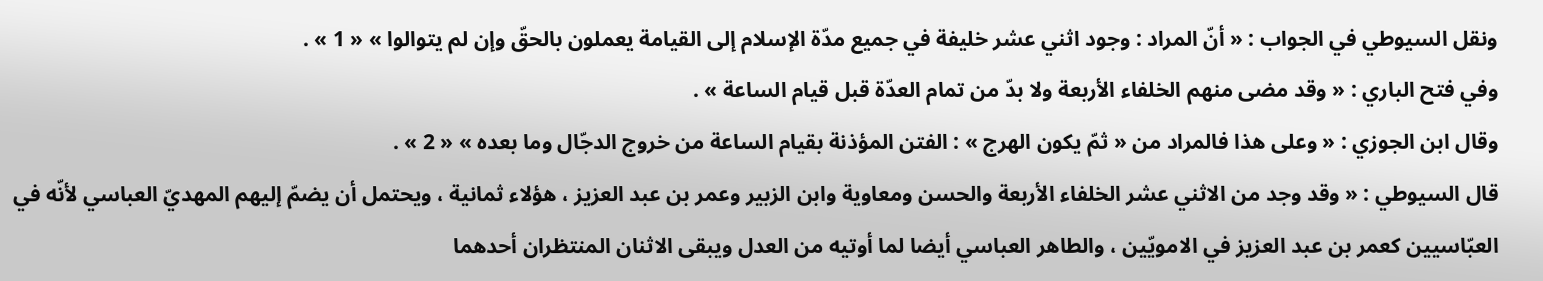ونقل السيوطي في الجواب : « أنّ المراد : وجود اثني عشر خليفة في جميع مدّة الإسلام إلى القيامة يعملون بالحقّ وإن لم يتوالوا » « 1 » .
وفي فتح الباري : « وقد مضى منهم الخلفاء الأربعة ولا بدّ من تمام العدّة قبل قيام الساعة » .
وقال ابن الجوزي : « وعلى هذا فالمراد من « ثمّ يكون الهرج » : الفتن المؤذنة بقيام الساعة من خروج الدجّال وما بعده » « 2 » .
قال السيوطي : « وقد وجد من الاثني عشر الخلفاء الأربعة والحسن ومعاوية وابن الزبير وعمر بن عبد العزيز ، هؤلاء ثمانية ، ويحتمل أن يضمّ إليهم المهديّ العباسي لأنّه في العبّاسيين كعمر بن عبد العزيز في الامويّين ، والطاهر العباسي أيضا لما أوتيه من العدل ويبقى الاثنان المنتظران أحدهما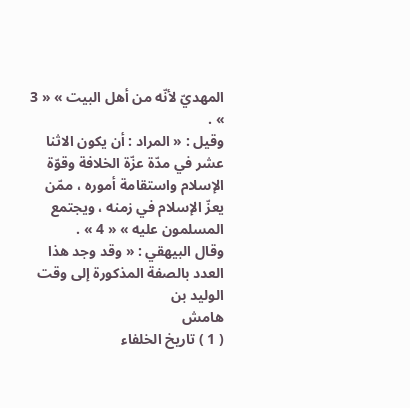المهديّ لأنّه من أهل البيت » « 3 » .
وقيل : « المراد : أن يكون الاثنا عشر في مدّة عزّة الخلافة وقوّة الإسلام واستقامة أموره ، ممّن يعزّ الإسلام في زمنه ، ويجتمع المسلمون عليه » « 4 » .
وقال البيهقي : « وقد وجد هذا العدد بالصفة المذكورة إلى وقت الوليد بن
هامش
( 1 ) تاريخ الخلفاء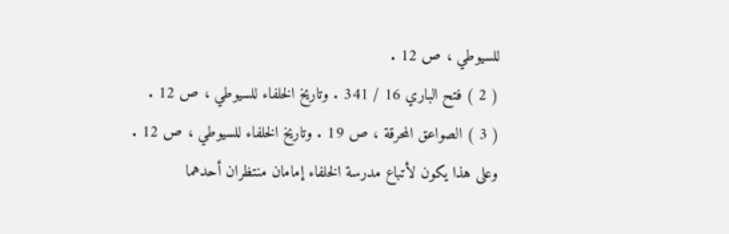للسيوطي ، ص 12 .
( 2 ) فتح الباري 16 / 341 . وتاريخ الخلفاء للسيوطي ، ص 12 .
( 3 ) الصواعق المحرقة ، ص 19 . وتاريخ الخلفاء للسيوطي ، ص 12 . وعلى هذا يكون لأتباع مدرسة الخلفاء إمامان منتظران أحدهما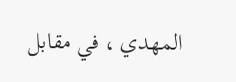المهدي ، في مقابل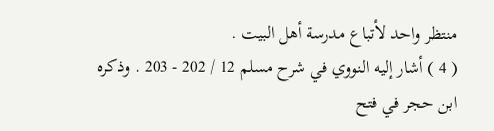منتظر واحد لأتباع مدرسة أهل البيت .
( 4 ) أشار إليه النووي في شرح مسلم 12 / 202 - 203 . وذكره ابن حجر في فتح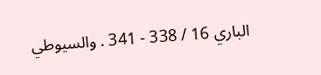الباري 16 / 338 - 341 . والسيوطي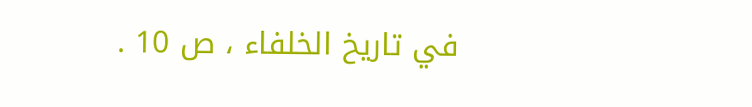في تاريخ الخلفاء ، ص 10 .